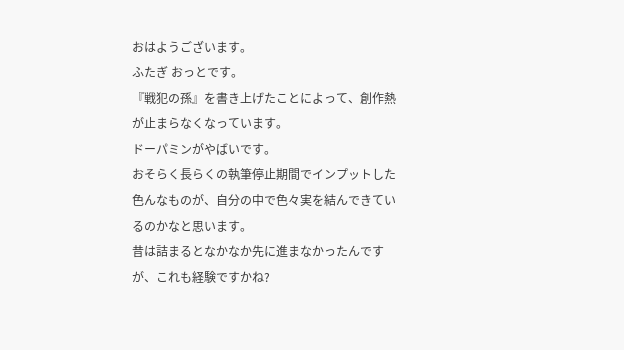おはようございます。
ふたぎ おっとです。
『戦犯の孫』を書き上げたことによって、創作熱が止まらなくなっています。
ドーパミンがやばいです。
おそらく長らくの執筆停止期間でインプットした色んなものが、自分の中で色々実を結んできているのかなと思います。
昔は詰まるとなかなか先に進まなかったんですが、これも経験ですかね?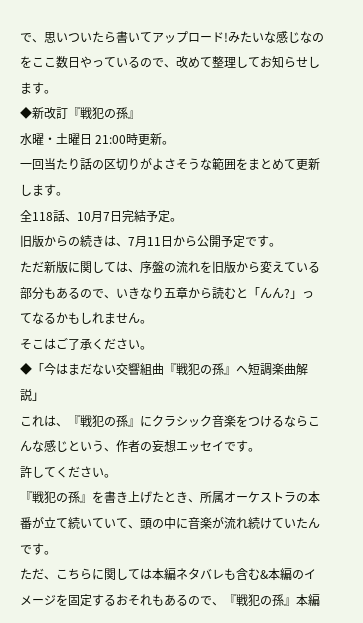で、思いついたら書いてアップロード!みたいな感じなのをここ数日やっているので、改めて整理してお知らせします。
◆新改訂『戦犯の孫』
水曜・土曜日 21:00時更新。
一回当たり話の区切りがよさそうな範囲をまとめて更新します。
全118話、10月7日完結予定。
旧版からの続きは、7月11日から公開予定です。
ただ新版に関しては、序盤の流れを旧版から変えている部分もあるので、いきなり五章から読むと「んん?」ってなるかもしれません。
そこはご了承ください。
◆「今はまだない交響組曲『戦犯の孫』ヘ短調楽曲解説」
これは、『戦犯の孫』にクラシック音楽をつけるならこんな感じという、作者の妄想エッセイです。
許してください。
『戦犯の孫』を書き上げたとき、所属オーケストラの本番が立て続いていて、頭の中に音楽が流れ続けていたんです。
ただ、こちらに関しては本編ネタバレも含む&本編のイメージを固定するおそれもあるので、『戦犯の孫』本編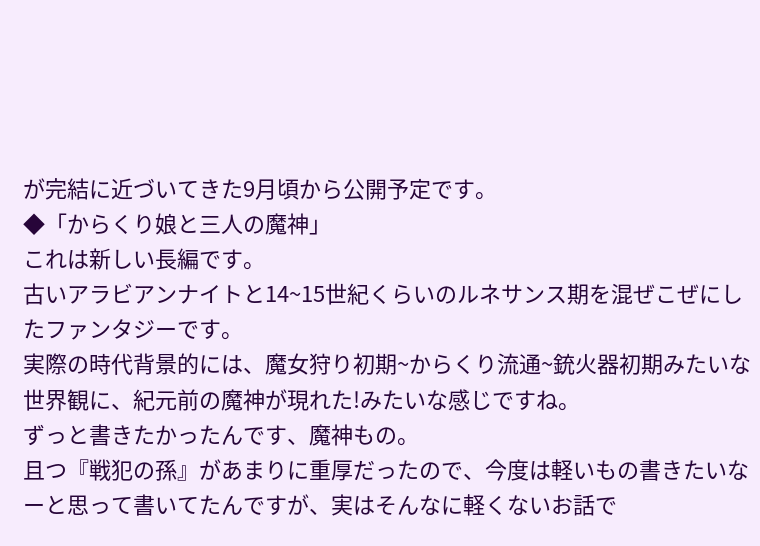が完結に近づいてきた9月頃から公開予定です。
◆「からくり娘と三人の魔神」
これは新しい長編です。
古いアラビアンナイトと14~15世紀くらいのルネサンス期を混ぜこぜにしたファンタジーです。
実際の時代背景的には、魔女狩り初期~からくり流通~銃火器初期みたいな世界観に、紀元前の魔神が現れた!みたいな感じですね。
ずっと書きたかったんです、魔神もの。
且つ『戦犯の孫』があまりに重厚だったので、今度は軽いもの書きたいなーと思って書いてたんですが、実はそんなに軽くないお話で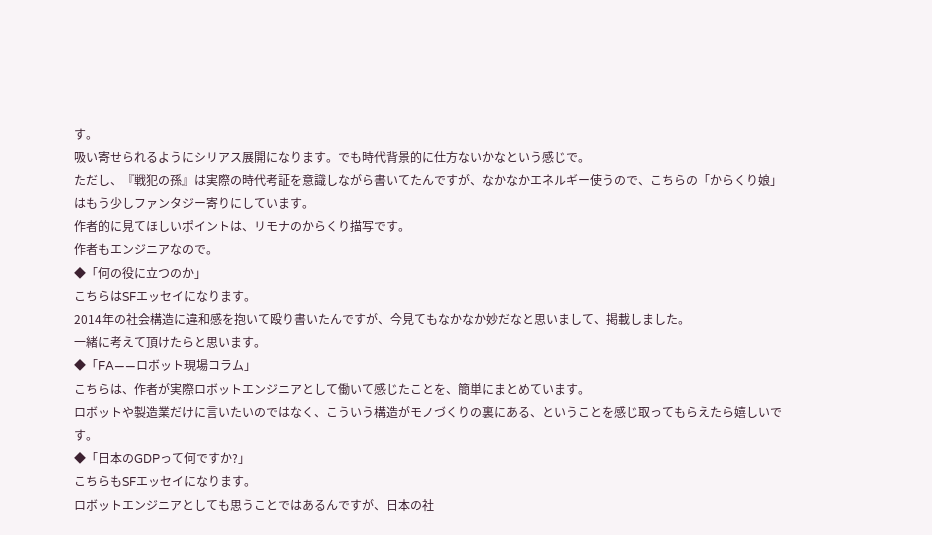す。
吸い寄せられるようにシリアス展開になります。でも時代背景的に仕方ないかなという感じで。
ただし、『戦犯の孫』は実際の時代考証を意識しながら書いてたんですが、なかなかエネルギー使うので、こちらの「からくり娘」はもう少しファンタジー寄りにしています。
作者的に見てほしいポイントは、リモナのからくり描写です。
作者もエンジニアなので。
◆「何の役に立つのか」
こちらはSFエッセイになります。
2014年の社会構造に違和感を抱いて殴り書いたんですが、今見てもなかなか妙だなと思いまして、掲載しました。
一緒に考えて頂けたらと思います。
◆「FA――ロボット現場コラム」
こちらは、作者が実際ロボットエンジニアとして働いて感じたことを、簡単にまとめています。
ロボットや製造業だけに言いたいのではなく、こういう構造がモノづくりの裏にある、ということを感じ取ってもらえたら嬉しいです。
◆「日本のGDPって何ですか?」
こちらもSFエッセイになります。
ロボットエンジニアとしても思うことではあるんですが、日本の社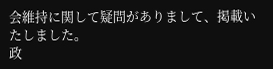会維持に関して疑問がありまして、掲載いたしました。
政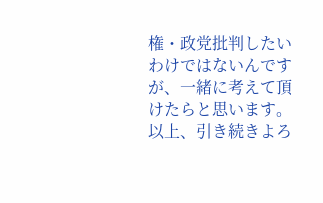権・政党批判したいわけではないんですが、一緒に考えて頂けたらと思います。
以上、引き続きよろ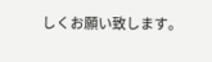しくお願い致します。